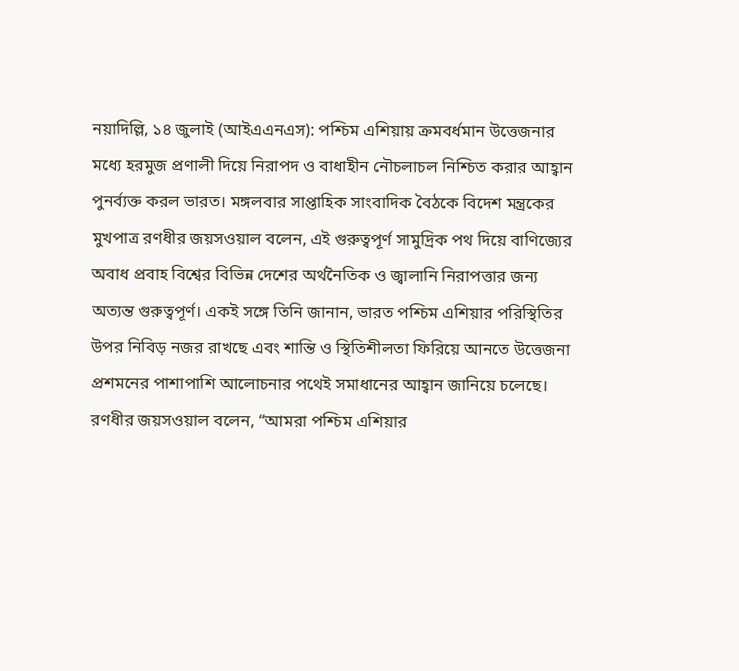নয়াদিল্লি, ১৪ জুলাই (আইএএনএস): পশ্চিম এশিয়ায় ক্রমবর্ধমান উত্তেজনার মধ্যে হরমুজ প্রণালী দিয়ে নিরাপদ ও বাধাহীন নৌচলাচল নিশ্চিত করার আহ্বান পুনর্ব্যক্ত করল ভারত। মঙ্গলবার সাপ্তাহিক সাংবাদিক বৈঠকে বিদেশ মন্ত্রকের মুখপাত্র রণধীর জয়সওয়াল বলেন, এই গুরুত্বপূর্ণ সামুদ্রিক পথ দিয়ে বাণিজ্যের অবাধ প্রবাহ বিশ্বের বিভিন্ন দেশের অর্থনৈতিক ও জ্বালানি নিরাপত্তার জন্য অত্যন্ত গুরুত্বপূর্ণ। একই সঙ্গে তিনি জানান, ভারত পশ্চিম এশিয়ার পরিস্থিতির উপর নিবিড় নজর রাখছে এবং শান্তি ও স্থিতিশীলতা ফিরিয়ে আনতে উত্তেজনা প্রশমনের পাশাপাশি আলোচনার পথেই সমাধানের আহ্বান জানিয়ে চলেছে।
রণধীর জয়সওয়াল বলেন, “আমরা পশ্চিম এশিয়ার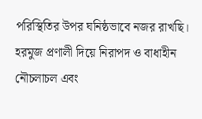পরিস্থিতির উপর ঘনিষ্ঠভাবে নজর রাখছি। হরমুজ প্রণালী দিয়ে নিরাপদ ও বাধাহীন নৌচলাচল এবং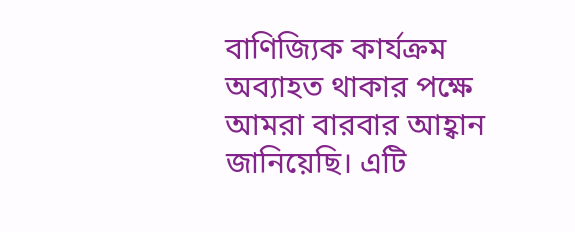বাণিজ্যিক কার্যক্রম অব্যাহত থাকার পক্ষে আমরা বারবার আহ্বান জানিয়েছি। এটি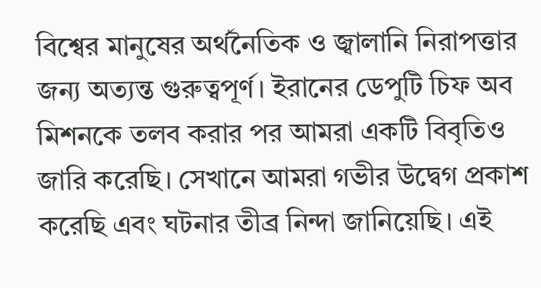বিশ্বের মানুষের অর্থনৈতিক ও জ্বালানি নিরাপত্তার জন্য অত্যন্ত গুরুত্বপূর্ণ। ইরানের ডেপুটি চিফ অব মিশনকে তলব করার পর আমরা একটি বিবৃতিও জারি করেছি। সেখানে আমরা গভীর উদ্বেগ প্রকাশ করেছি এবং ঘটনার তীব্র নিন্দা জানিয়েছি। এই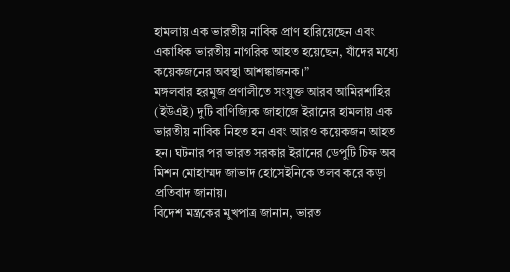হামলায় এক ভারতীয় নাবিক প্রাণ হারিয়েছেন এবং একাধিক ভারতীয় নাগরিক আহত হয়েছেন, যাঁদের মধ্যে কয়েকজনের অবস্থা আশঙ্কাজনক।”
মঙ্গলবার হরমুজ প্রণালীতে সংযুক্ত আরব আমিরশাহির (ইউএই) দুটি বাণিজ্যিক জাহাজে ইরানের হামলায় এক ভারতীয় নাবিক নিহত হন এবং আরও কয়েকজন আহত হন। ঘটনার পর ভারত সরকার ইরানের ডেপুটি চিফ অব মিশন মোহাম্মদ জাভাদ হোসেইনিকে তলব করে কড়া প্রতিবাদ জানায়।
বিদেশ মন্ত্রকের মুখপাত্র জানান, ভারত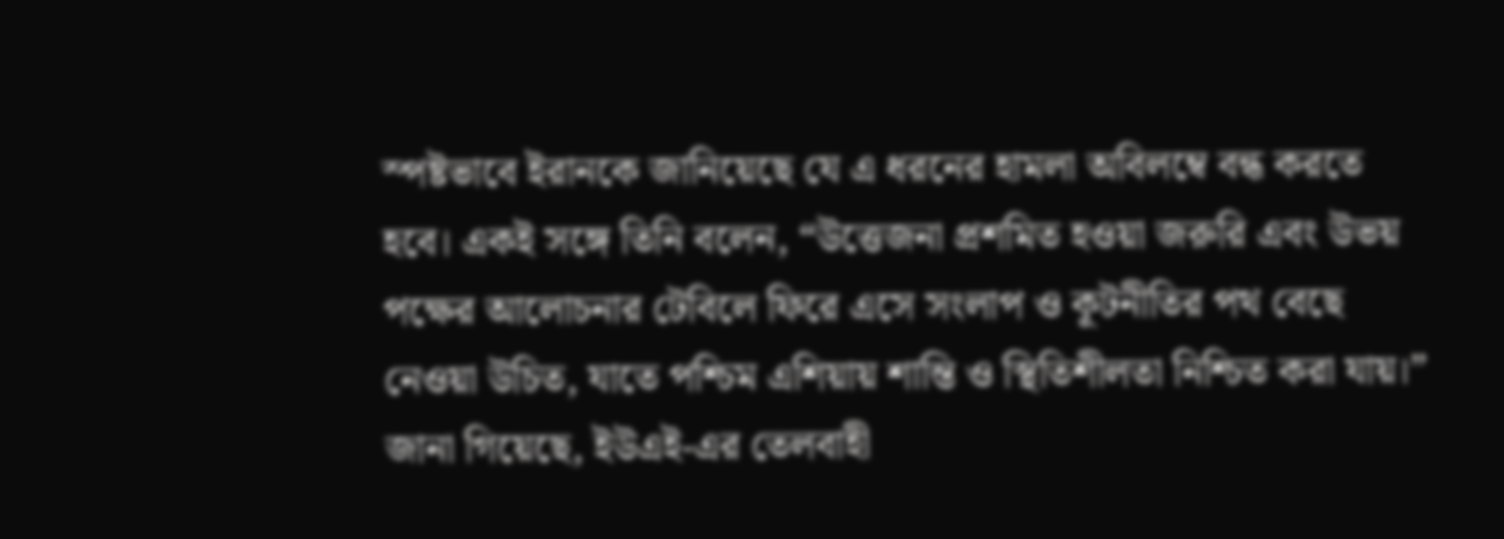স্পষ্টভাবে ইরানকে জানিয়েছে যে এ ধরনের হামলা অবিলম্বে বন্ধ করতে হবে। একই সঙ্গে তিনি বলেন, “উত্তেজনা প্রশমিত হওয়া জরুরি এবং উভয় পক্ষের আলোচনার টেবিলে ফিরে এসে সংলাপ ও কূটনীতির পথ বেছে নেওয়া উচিত, যাতে পশ্চিম এশিয়ায় শান্তি ও স্থিতিশীলতা নিশ্চিত করা যায়।”
জানা গিয়েছে, ইউএই-এর তেলবাহী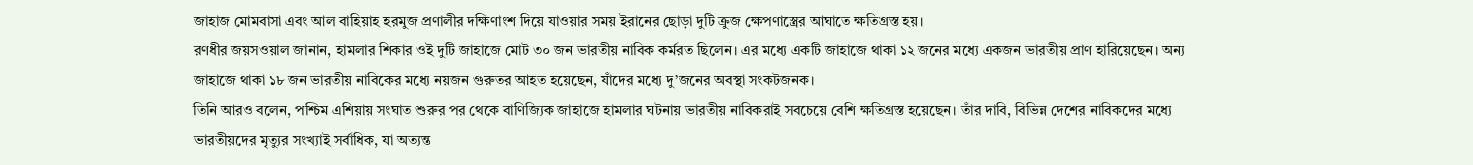জাহাজ মোমবাসা এবং আল বাহিয়াহ হরমুজ প্রণালীর দক্ষিণাংশ দিয়ে যাওয়ার সময় ইরানের ছোড়া দুটি ক্রুজ ক্ষেপণাস্ত্রের আঘাতে ক্ষতিগ্রস্ত হয়।
রণধীর জয়সওয়াল জানান, হামলার শিকার ওই দুটি জাহাজে মোট ৩০ জন ভারতীয় নাবিক কর্মরত ছিলেন। এর মধ্যে একটি জাহাজে থাকা ১২ জনের মধ্যে একজন ভারতীয় প্রাণ হারিয়েছেন। অন্য জাহাজে থাকা ১৮ জন ভারতীয় নাবিকের মধ্যে নয়জন গুরুতর আহত হয়েছেন, যাঁদের মধ্যে দু’জনের অবস্থা সংকটজনক।
তিনি আরও বলেন, পশ্চিম এশিয়ায় সংঘাত শুরুর পর থেকে বাণিজ্যিক জাহাজে হামলার ঘটনায় ভারতীয় নাবিকরাই সবচেয়ে বেশি ক্ষতিগ্রস্ত হয়েছেন। তাঁর দাবি, বিভিন্ন দেশের নাবিকদের মধ্যে ভারতীয়দের মৃত্যুর সংখ্যাই সর্বাধিক, যা অত্যন্ত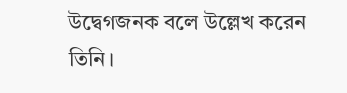উদ্বেগজনক বলে উল্লেখ করেন তিনি।